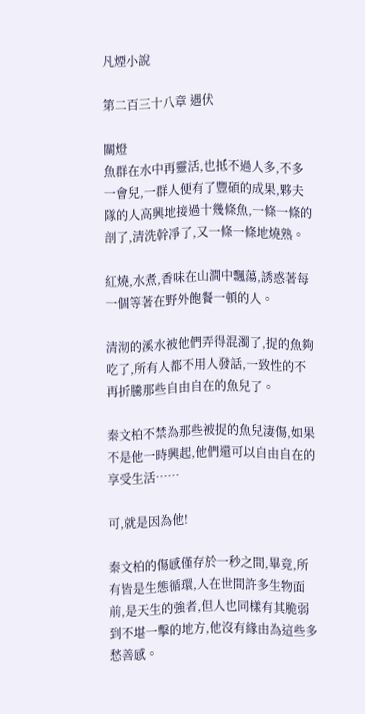凡煙小說

第二百三十八章 遇伏

關燈
魚群在水中再靈活,也抵不過人多,不多一會兒,一群人便有了豐碩的成果,夥夫隊的人高興地接過十幾條魚,一條一條的剖了,清洗幹凈了,又一條一條地燒熟。

紅燒,水煮,香味在山澗中飄蕩,誘惑著每一個等著在野外飽餐一頓的人。

清沏的溪水被他們弄得混濁了,捉的魚夠吃了,所有人都不用人發話,一致性的不再折騰那些自由自在的魚兒了。

秦文柏不禁為那些被捉的魚兒淒傷,如果不是他一時興起,他們還可以自由自在的享受生活……

可,就是因為他!

秦文柏的傷感僅存於一秒之間,畢竟,所有皆是生態循環,人在世間許多生物面前,是天生的強者,但人也同樣有其脆弱到不堪一擊的地方,他沒有緣由為這些多愁善感。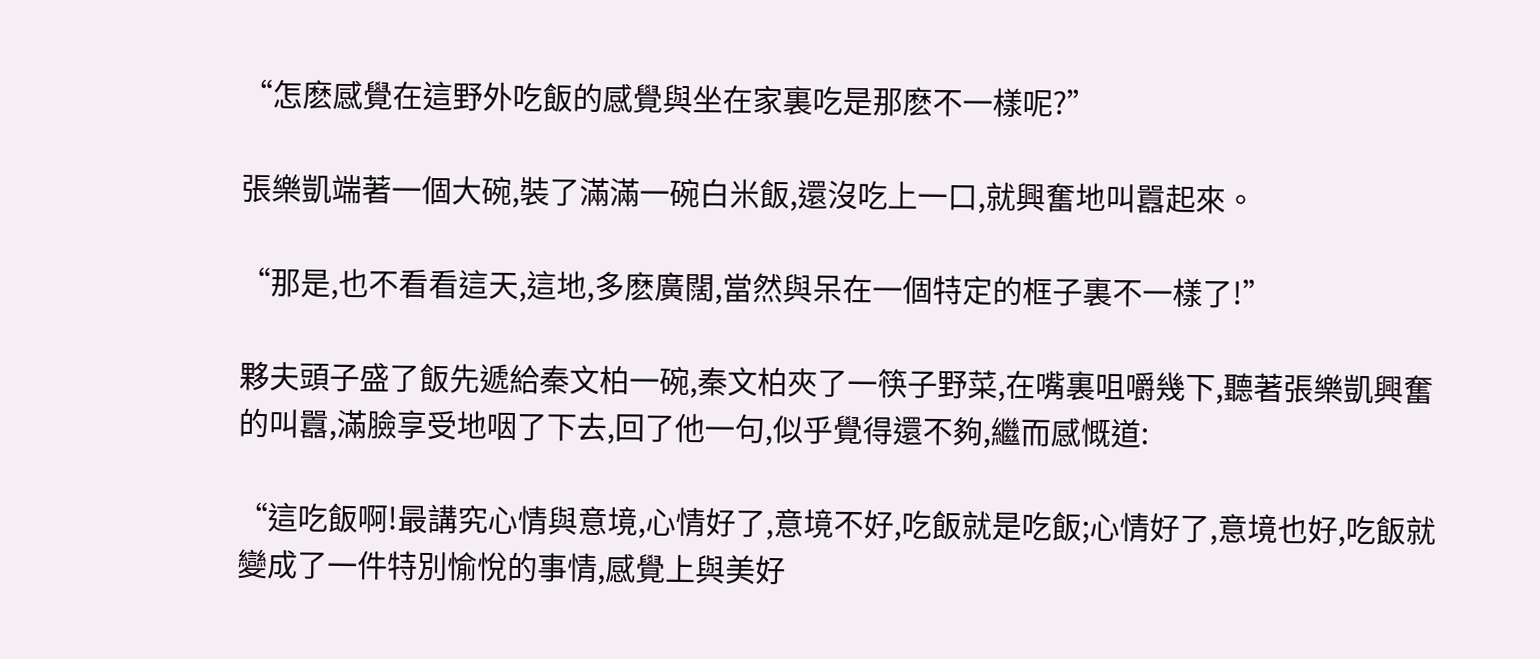“怎麽感覺在這野外吃飯的感覺與坐在家裏吃是那麽不一樣呢?”

張樂凱端著一個大碗,裝了滿滿一碗白米飯,還沒吃上一口,就興奮地叫囂起來。

“那是,也不看看這天,這地,多麽廣闊,當然與呆在一個特定的框子裏不一樣了!”

夥夫頭子盛了飯先遞給秦文柏一碗,秦文柏夾了一筷子野菜,在嘴裏咀嚼幾下,聽著張樂凱興奮的叫囂,滿臉享受地咽了下去,回了他一句,似乎覺得還不夠,繼而感慨道:

“這吃飯啊!最講究心情與意境,心情好了,意境不好,吃飯就是吃飯;心情好了,意境也好,吃飯就變成了一件特別愉悅的事情,感覺上與美好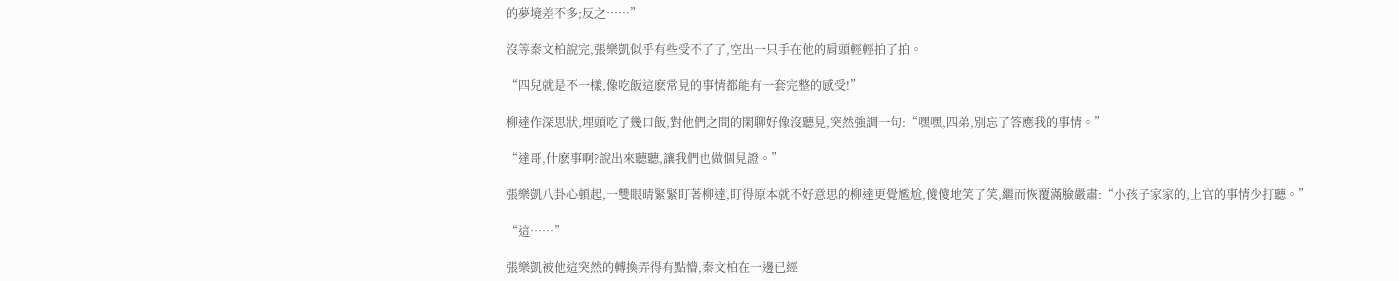的夢境差不多;反之……”

沒等秦文柏說完,張樂凱似乎有些受不了了,空出一只手在他的肩頭輕輕拍了拍。

“四兒就是不一樣,像吃飯這麽常見的事情都能有一套完整的感受!”

柳達作深思狀,埋頭吃了幾口飯,對他們之間的閑聊好像沒聽見,突然強調一句:“嘿嘿,四弟,別忘了答應我的事情。”

“達哥,什麽事啊?說出來聽聽,讓我們也做個見證。”

張樂凱八卦心頓起,一雙眼晴緊緊盯著柳達,盯得原本就不好意思的柳達更覺尷尬,傻傻地笑了笑,繼而恢覆滿臉嚴肅:“小孩子家家的,上官的事情少打聽。”

“這……”

張樂凱被他這突然的轉換弄得有點懵,秦文柏在一邊已經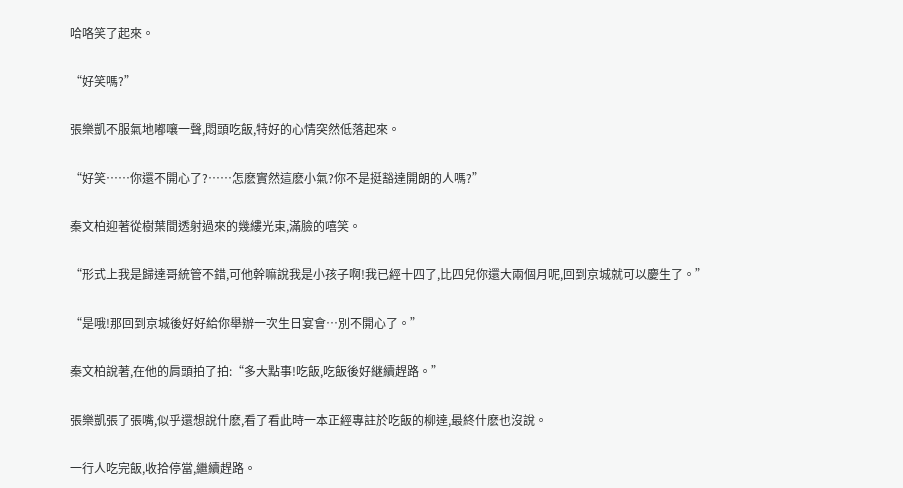哈咯笑了起來。

“好笑嗎?”

張樂凱不服氣地嘟嚷一聲,悶頭吃飯,特好的心情突然低落起來。

“好笑……你還不開心了?……怎麽實然這麽小氣?你不是挺豁達開朗的人嗎?”

秦文柏迎著從樹葉間透射過來的幾縷光束,滿臉的嘻笑。

“形式上我是歸達哥統管不錯,可他幹嘛說我是小孩子啊!我已經十四了,比四兒你還大兩個月呢,回到京城就可以慶生了。”

“是哦!那回到京城後好好給你舉辦一次生日宴會…別不開心了。”

秦文柏說著,在他的肩頭拍了拍:“多大點事!吃飯,吃飯後好継續趕路。”

張樂凱張了張嘴,似乎還想說什麽,看了看此時一本正經專註於吃飯的柳達,最終什麽也沒說。

一行人吃完飯,收拾停當,繼續趕路。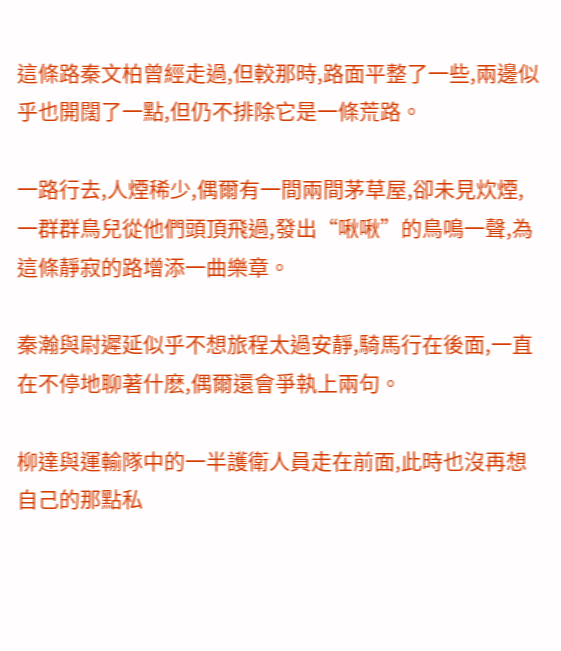這條路秦文柏曾經走過,但較那時,路面平整了一些,兩邊似乎也開闊了一點,但仍不排除它是一條荒路。

一路行去,人煙稀少,偶爾有一間兩間茅草屋,卻未見炊煙,一群群鳥兒從他們頭頂飛過,發出“啾啾”的鳥鳴一聲,為這條靜寂的路增添一曲樂章。

秦瀚與尉遲延似乎不想旅程太過安靜,騎馬行在後面,一直在不停地聊著什麽,偶爾還會爭執上兩句。

柳達與運輸隊中的一半護衛人員走在前面,此時也沒再想自己的那點私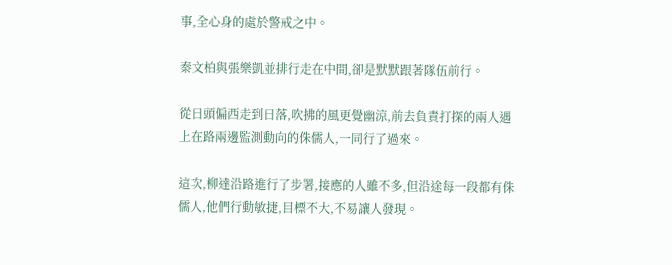事,全心身的處於警戒之中。

秦文柏與張樂凱並排行走在中間,卻是默默跟著隊伍前行。

從日頭偏西走到日落,吹拂的風更覺幽涼,前去負責打探的兩人遇上在路兩邊監測動向的侏儒人,一同行了過來。

這次,柳達沿路進行了步署,接應的人雖不多,但沿途每一段都有侏儒人,他們行動敏捷,目標不大,不易讓人發現。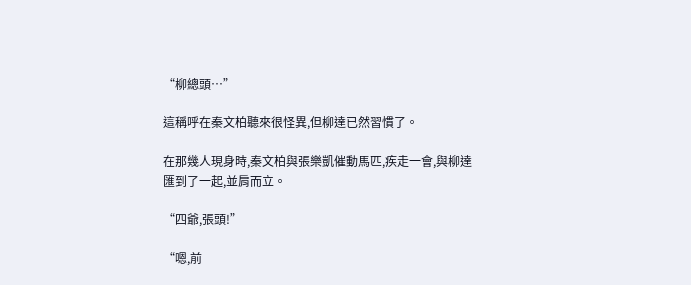“柳總頭…”

這稱呼在秦文柏聽來很怪異,但柳達已然習慣了。

在那幾人現身時,秦文柏與張樂凱催動馬匹,疾走一會,與柳達匯到了一起,並肩而立。

“四爺,張頭!”

“嗯,前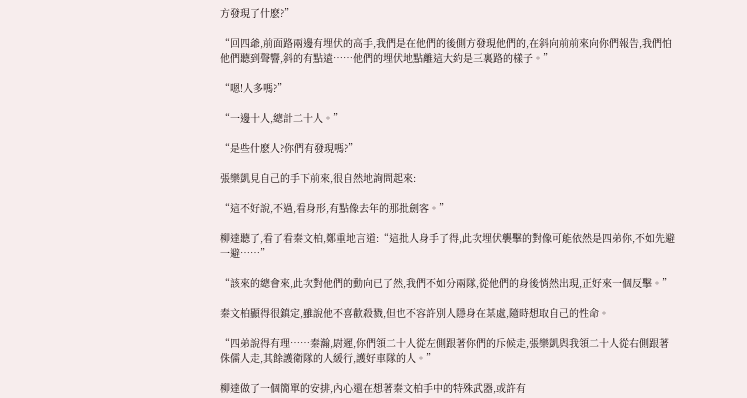方發現了什麽?”

“回四爺,前面路兩邊有埋伏的高手,我們是在他們的後側方發現他們的,在斜向前前來向你們報告,我們怕他們聽到聲響,斜的有點遠……他們的埋伏地點離這大約是三裏路的樣子。”

“嗯!人多嗎?”

“一邊十人,總計二十人。”

“是些什麽人?你們有發現嗎?”

張樂凱見自己的手下前來,很自然地詢問起來:

“這不好說,不過,看身形,有點像去年的那批劍客。”

柳達聽了,看了看秦文柏,鄭重地言道:“這批人身手了得,此次埋伏襲擊的對像可能依然是四弟你,不如先避一避……”

“該來的總會來,此次對他們的動向已了然,我們不如分兩隊,從他們的身後悄然出現,正好來一個反擊。”

秦文柏顯得很鎮定,雖說他不喜歡殺戮,但也不容許別人隱身在某處,隨時想取自己的性命。

“四弟說得有理……秦瀚,尉遲,你們領二十人從左側跟著你們的斥候走,張樂凱與我領二十人從右側跟著侏儒人走,其餘護衛隊的人緩行,護好車隊的人。”

柳達做了一個簡單的安排,內心還在想著秦文柏手中的特殊武器,或許有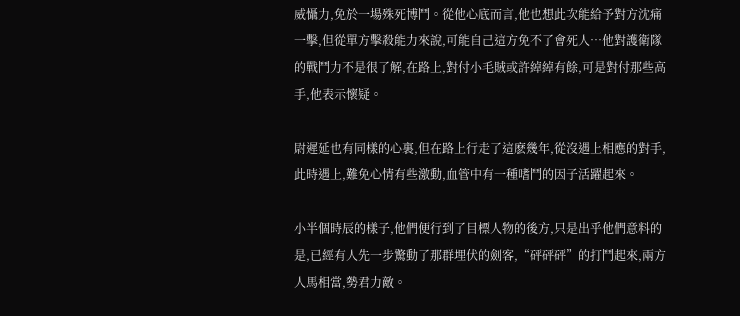威懾力,免於一場殊死博鬥。從他心底而言,他也想此次能給予對方沈痛一擊,但從單方擊殺能力來說,可能自己這方免不了會死人…他對護衛隊的戰鬥力不是很了解,在路上,對付小毛賊或許綽綽有餘,可是對付那些高手,他表示懷疑。

尉遲延也有同樣的心裏,但在路上行走了這麽幾年,從沒遇上相應的對手,此時遇上,難免心情有些激動,血管中有一種嗜鬥的因子活躍起來。

小半個時辰的樣子,他們便行到了目標人物的後方,只是出乎他們意料的是,已經有人先一步驚動了那群埋伏的劍客,“砰砰砰”的打鬥起來,兩方人馬相當,勢君力敵。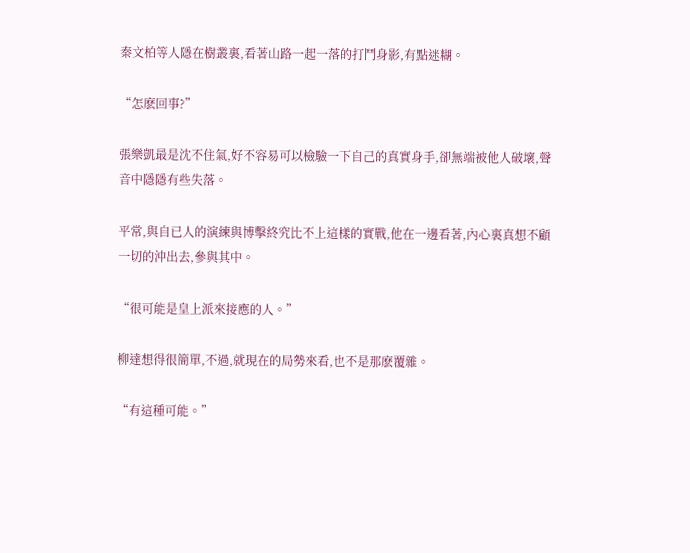秦文柏等人隱在樹叢裏,看著山路一起一落的打鬥身影,有點迷糊。

“怎麽回事?”

張樂凱最是沈不住氣,好不容易可以檢驗一下自己的真實身手,卻無端被他人破壞,聲音中隱隱有些失落。

平常,與自已人的演練與博擊終究比不上這樣的實戰,他在一邊看著,內心裏真想不顧一切的沖出去,參與其中。

“很可能是皇上派來接應的人。”

柳達想得很簡單,不過,就現在的局勢來看,也不是那麽覆雜。

“有這種可能。”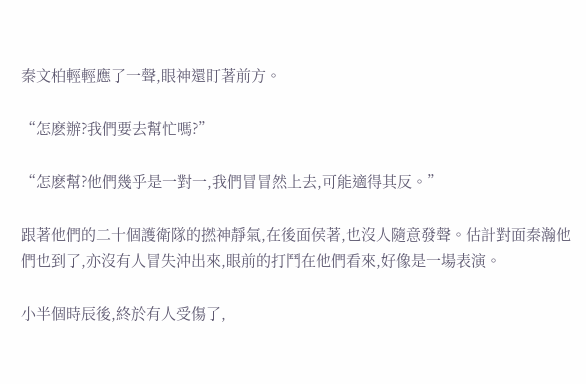秦文柏輕輕應了一聲,眼神還盯著前方。

“怎麽辦?我們要去幫忙嗎?”

“怎麽幫?他們幾乎是一對一,我們冒冒然上去,可能適得其反。”

跟著他們的二十個護衛隊的撚神靜氣,在後面侯著,也沒人隨意發聲。估計對面秦瀚他們也到了,亦沒有人冒失沖出來,眼前的打鬥在他們看來,好像是一場表演。

小半個時辰後,終於有人受傷了,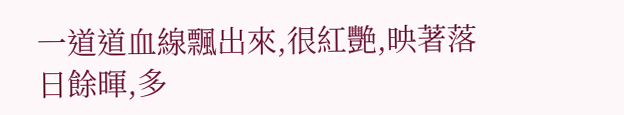一道道血線飄出來,很紅艷,映著落日餘暉,多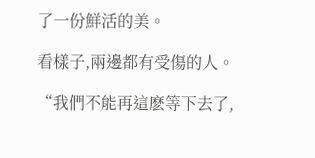了一份鮮活的美。

看樣子,兩邊都有受傷的人。

“我們不能再這麽等下去了,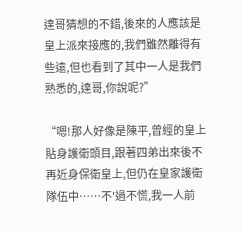達哥猜想的不錯,後來的人應該是皇上派來接應的,我們雖然離得有些遠,但也看到了其中一人是我們熟悉的,達哥,你說呢?”

“嗯!那人好像是陳平,曾經的皇上貼身護衛頭目,跟著四弟出來後不再近身保衛皇上,但仍在皇家護衛隊伍中……不'過不慌,我一人前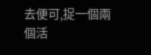去便可,捉一個兩個活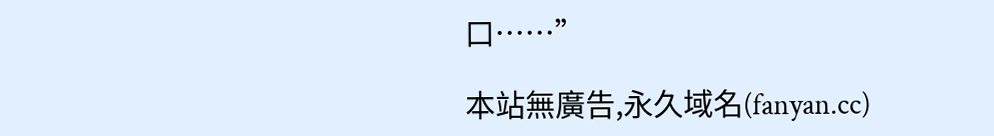口……”

本站無廣告,永久域名(fanyan.cc)